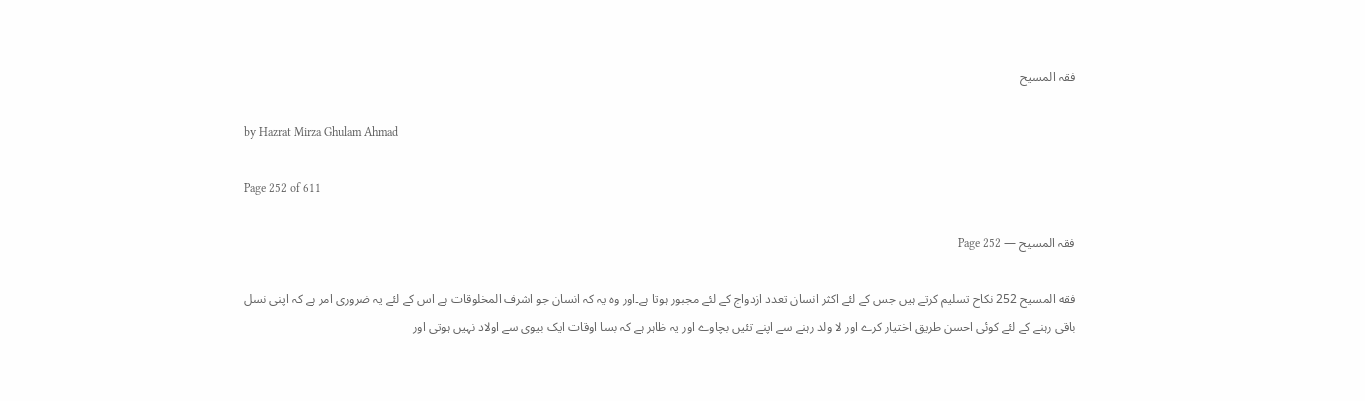فقہ المسیح

by Hazrat Mirza Ghulam Ahmad

Page 252 of 611

فقہ المسیح — Page 252

فقه المسيح 252 نکاح تسلیم کرتے ہیں جس کے لئے اکثر انسان تعدد ازدواج کے لئے مجبور ہوتا ہے۔اور وہ یہ کہ انسان جو اشرف المخلوقات ہے اس کے لئے یہ ضروری امر ہے کہ اپنی نسل باقی رہنے کے لئے کوئی احسن طریق اختیار کرے اور لا ولد رہنے سے اپنے تئیں بچاوے اور یہ ظاہر ہے کہ بسا اوقات ایک بیوی سے اولاد نہیں ہوتی اور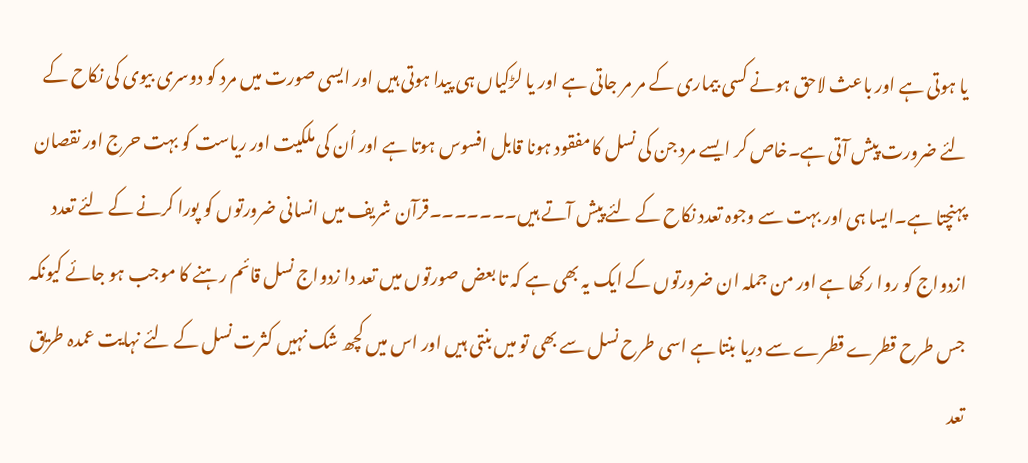یا ہوتی ہے اور باعث لاحق ہونے کسی بیماری کے مر مر جاتی ہے اور یا لڑکیاں ہی پیدا ہوتی ہیں اور ایسی صورت میں مرد کو دوسری بیوی کی نکاح کے لئے ضرورت پیش آتی ہے۔خاص کر ایسے مرد جن کی نسل کا مفقود ہونا قابل افسوس ہوتا ہے اور اُن کی ملکیت اور ریاست کو بہت حرج اور نقصان پہنچتا ہے۔ایسا ہی اور بہت سے وجوہ تعدد نکاح کے لئے پیش آتے ہیں۔۔۔۔۔۔۔قرآن شریف میں انسانی ضرورتوں کو پورا کرنے کے لئے تعدد ازدواج کو روا رکھا ہے اور من جملہ ان ضرورتوں کے ایک یہ بھی ہے کہ تا بعض صورتوں میں تعد دا زدواج نسل قائم رہنے کا موجب ہو جائے کیونکہ جس طرح قطرے قطرے سے دریا بنتا ہے اسی طرح نسل سے بھی تو میں بنتی ہیں اور اس میں کچھ شک نہیں کثرت نسل کے لئے نہایت عمدہ طریق تعد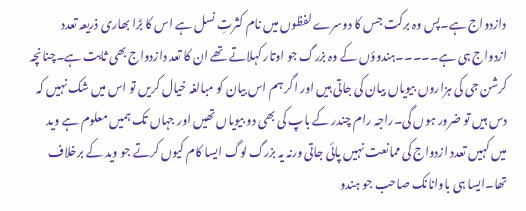دازدواج ہے۔پس وہ برکت جس کا دوسرے لفظوں میں نام کثرتِ نسل ہے اس کا بڑا بھاری ذریعہ تعدد ازدواج ہی ہے۔۔۔۔۔ہندوؤں کے وہ بزرگ جو اوتار کہلاتے تھے ان کا تعد دازدواج بھی ثابت ہے۔چنانچہ کرشن جی کی ہزاروں بیویاں بیان کی جاتی ہیں اور اگر ہم اس بیان کو مبالغہ خیال کریں تو اس میں شک نہیں کہ دس ہیں تو ضرور ہوں گی۔راجہ رام چندر کے باپ کی بھی دو بیویاں تھیں اور جہاں تک ہمیں معلوم ہے وید میں کہیں تعدد ازدواج کی ممانعت نہیں پائی جاتی ورنہ یہ بزرگ لوگ ایسا کام کیوں کرتے جو وید کے برخلاف تھا۔ایسا ہی باوانانک صاحب جو ہندو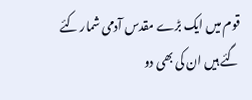قوم میں ایک بڑے مقدس آدمی شمار کئے گئے ہیں ان کی بھی دو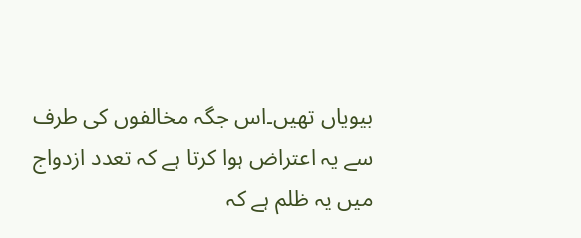بیویاں تھیں۔اس جگہ مخالفوں کی طرف سے یہ اعتراض ہوا کرتا ہے کہ تعدد ازدواج میں یہ ظلم ہے کہ